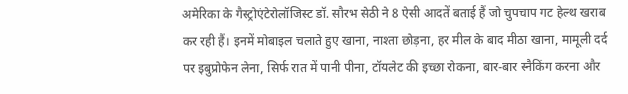अमेरिका के गैस्ट्रोएंटेरोलॉजिस्ट डॉ. सौरभ सेठी ने 8 ऐसी आदतें बताई हैं जो चुपचाप गट हेल्थ खराब कर रही हैं। इनमें मोबाइल चलाते हुए खाना, नाश्ता छोड़ना, हर मील के बाद मीठा खाना, मामूली दर्द पर इबुप्रोफेन लेना, सिर्फ रात में पानी पीना, टॉयलेट की इच्छा रोकना, बार-बार स्नैकिंग करना और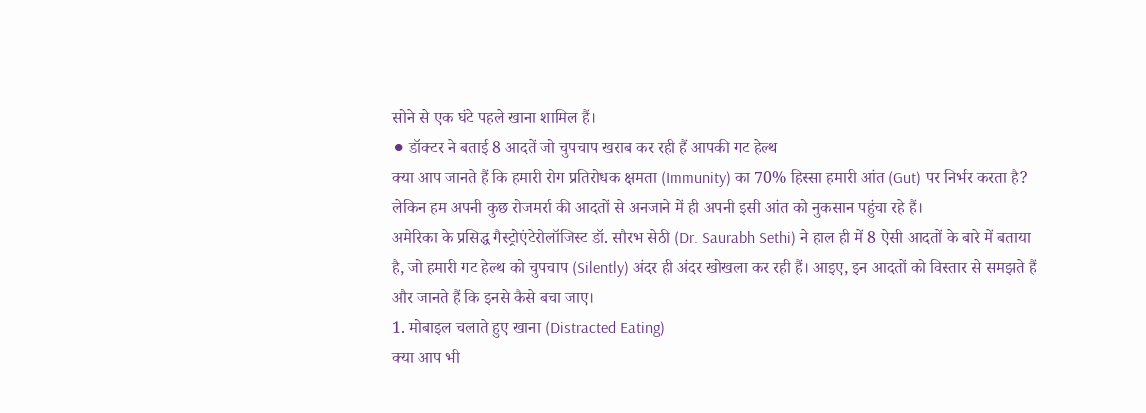सोने से एक घंटे पहले खाना शामिल हैं।
⚫ डॉक्टर ने बताई 8 आदतें जो चुपचाप खराब कर रही हैं आपकी गट हेल्थ
क्या आप जानते हैं कि हमारी रोग प्रतिरोधक क्षमता (Immunity) का 70% हिस्सा हमारी आंत (Gut) पर निर्भर करता है? लेकिन हम अपनी कुछ रोजमर्रा की आदतों से अनजाने में ही अपनी इसी आंत को नुकसान पहुंचा रहे हैं।
अमेरिका के प्रसिद्ध गैस्ट्रोएंटेरोलॉजिस्ट डॉ. सौरभ सेठी (Dr. Saurabh Sethi) ने हाल ही में 8 ऐसी आदतों के बारे में बताया है, जो हमारी गट हेल्थ को चुपचाप (Silently) अंदर ही अंदर खोखला कर रही हैं। आइए, इन आदतों को विस्तार से समझते हैं और जानते हैं कि इनसे कैसे बचा जाए।
1. मोबाइल चलाते हुए खाना (Distracted Eating)
क्या आप भी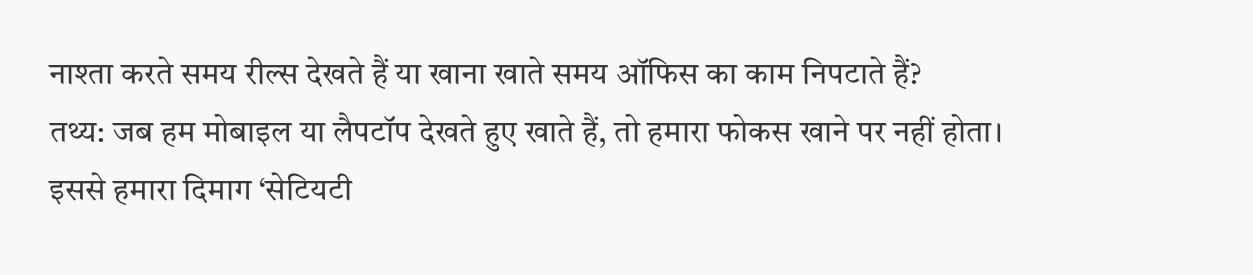नाश्ता करते समय रील्स देखते हैं या खाना खाते समय ऑफिस का काम निपटाते हैं?
तथ्य: जब हम मोबाइल या लैपटॉप देखते हुए खाते हैं, तो हमारा फोकस खाने पर नहीं होता। इससे हमारा दिमाग ‘सेटियटी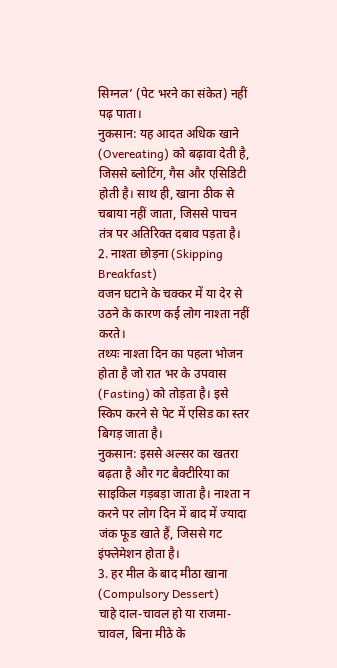सिग्नल’ (पेट भरने का संकेत) नहीं पढ़ पाता।
नुकसान: यह आदत अधिक खाने (Overeating) को बढ़ावा देती है, जिससे ब्लोटिंग, गैस और एसिडिटी होती है। साथ ही, खाना ठीक से चबाया नहीं जाता, जिससे पाचन तंत्र पर अतिरिक्त दबाव पड़ता है।
2. नाश्ता छोड़ना (Skipping Breakfast)
वजन घटाने के चक्कर में या देर से उठने के कारण कई लोग नाश्ता नहीं करते।
तथ्यः नाश्ता दिन का पहला भोजन होता है जो रात भर के उपवास (Fasting) को तोड़ता है। इसे स्किप करने से पेट में एसिड का स्तर बिगड़ जाता है।
नुकसान: इससे अल्सर का खतरा बढ़ता है और गट बैक्टीरिया का साइकिल गड़बड़ा जाता है। नाश्ता न करने पर लोग दिन में बाद में ज्यादा जंक फूड खाते हैं, जिससे गट इंफ्लेमेशन होता है।
3. हर मील के बाद मीठा खाना (Compulsory Dessert)
चाहे दाल-चावल हो या राजमा-चावल, बिना मीठे के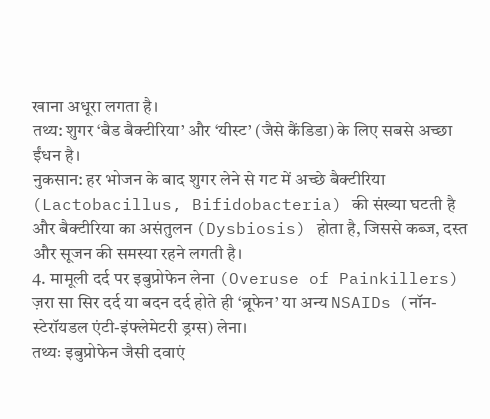खाना अधूरा लगता है।
तथ्य: शुगर ‘बैड बैक्टीरिया’ और ‘यीस्ट’ (जैसे कैंडिडा) के लिए सबसे अच्छा ईंधन है।
नुकसान: हर भोजन के बाद शुगर लेने से गट में अच्छे बैक्टीरिया (Lactobacillus, Bifidobacteria) की संख्या घटती है और बैक्टीरिया का असंतुलन (Dysbiosis) होता है, जिससे कब्ज, दस्त और सूजन की समस्या रहने लगती है।
4. मामूली दर्द पर इबुप्रोफेन लेना (Overuse of Painkillers)
ज़रा सा सिर दर्द या बदन दर्द होते ही ‘ब्रूफेन’ या अन्य NSAIDs (नॉन-स्टेरॉयडल एंटी-इंफ्लेमेटरी ड्रग्स) लेना।
तथ्यः इबुप्रोफेन जैसी दवाएं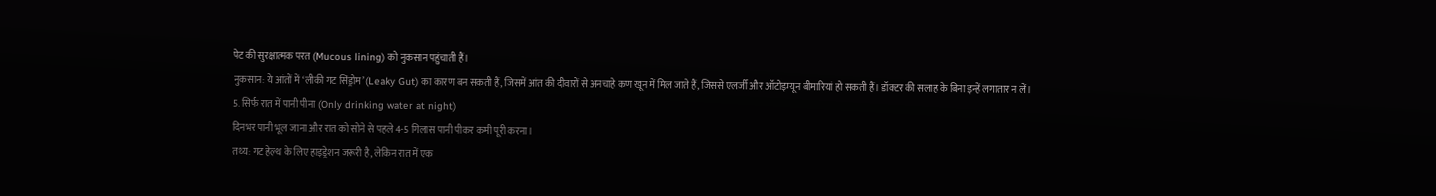पेट की सुरक्षात्मक परत (Mucous lining) को नुकसान पहुंचाती हैं।
नुकसान: ये आंतों में ‘लीकी गट सिंड्रोम’ (Leaky Gut) का कारण बन सकती हैं, जिसमें आंत की दीवारों से अनचाहे कण खून में मिल जाते हैं, जिससे एलर्जी और ऑटोइम्यून बीमारियां हो सकती हैं। डॉक्टर की सलाह के बिना इन्हें लगातार न लें।
5. सिर्फ रात में पानी पीना (Only drinking water at night)
दिनभर पानी भूल जाना और रात को सोने से पहले 4-5 गिलास पानी पीकर कमी पूरी करना।
तथ्य: गट हेल्थ के लिए हाइड्रेशन जरूरी है, लेकिन रात में एक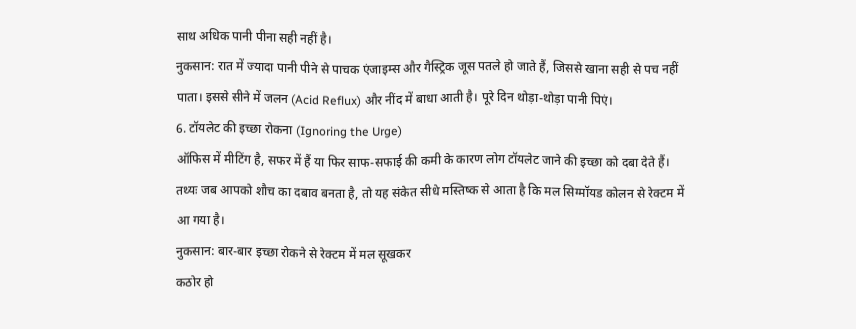साथ अधिक पानी पीना सही नहीं है।
नुकसान: रात में ज्यादा पानी पीने से पाचक एंजाइम्स और गैस्ट्रिक जूस पतले हो जाते हैं, जिससे खाना सही से पच नहीं पाता। इससे सीने में जलन (Acid Reflux) और नींद में बाधा आती है। पूरे दिन थोड़ा-थोड़ा पानी पिएं।
6. टॉयलेट की इच्छा रोकना (Ignoring the Urge)
ऑफिस में मीटिंग है, सफर में हैं या फिर साफ-सफाई की कमी के कारण लोग टॉयलेट जाने की इच्छा को दबा देते हैं।
तथ्यः जब आपको शौच का दबाव बनता है, तो यह संकेत सीधे मस्तिष्क से आता है कि मल सिग्मॉयड कोलन से रेक्टम में आ गया है।
नुकसान: बार-बार इच्छा रोकने से रेक्टम में मल सूखकर
कठोर हो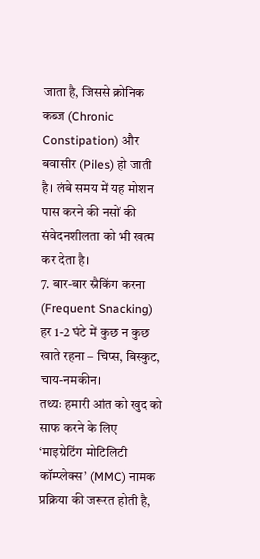जाता है, जिससे क्रोनिक कब्ज (Chronic Constipation) और बवासीर (Piles) हो जाती है। लंबे समय में यह मोशन पास करने की नसों की संवेदनशीलता को भी खत्म कर देता है।
7. बार-बार स्नैकिंग करना (Frequent Snacking)
हर 1-2 घंटे में कुछ न कुछ खाते रहना – चिप्स, बिस्कुट, चाय-नमकीन।
तथ्यः हमारी आंत को खुद को साफ करने के लिए ‘माइग्रेटिंग मोटिलिटी कॉम्प्लेक्स’ (MMC) नामक प्रक्रिया की जरूरत होती है,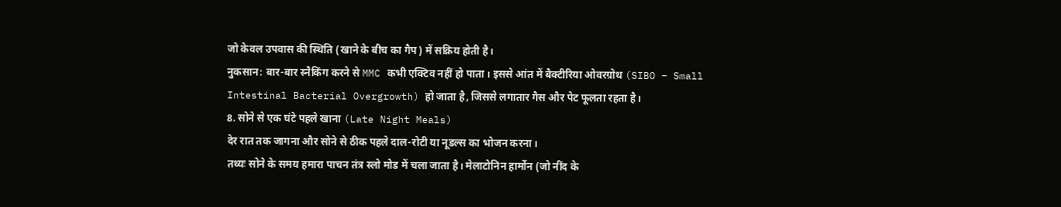जो केवल उपवास की स्थिति (खाने के बीच का गैप) में सक्रिय होती है।
नुकसान: बार-बार स्नैकिंग करने से MMC कभी एक्टिव नहीं हो पाता। इससे आंत में बैक्टीरिया ओवरग्रोथ (SIBO – Small Intestinal Bacterial Overgrowth) हो जाता है, जिससे लगातार गैस और पेट फूलता रहता है।
8. सोने से एक घंटे पहले खाना (Late Night Meals)
देर रात तक जागना और सोने से ठीक पहले दाल-रोटी या नूडल्स का भोजन करना।
तथ्यः सोने के समय हमारा पाचन तंत्र स्लो मोड में चला जाता है। मेलाटोनिन हार्मोन (जो नींद के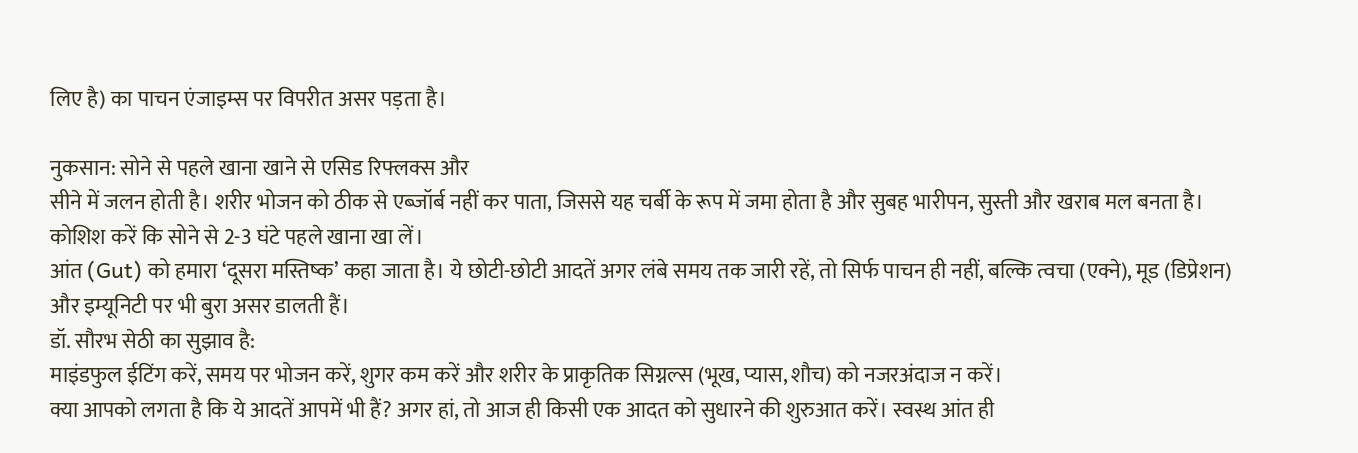लिए है) का पाचन एंजाइम्स पर विपरीत असर पड़ता है।

नुकसान: सोने से पहले खाना खाने से एसिड रिफ्लक्स और
सीने में जलन होती है। शरीर भोजन को ठीक से एब्जॉर्ब नहीं कर पाता, जिससे यह चर्बी के रूप में जमा होता है और सुबह भारीपन, सुस्ती और खराब मल बनता है। कोशिश करें कि सोने से 2-3 घंटे पहले खाना खा लें।
आंत (Gut) को हमारा ‘दूसरा मस्तिष्क’ कहा जाता है। ये छोटी-छोटी आदतें अगर लंबे समय तक जारी रहें, तो सिर्फ पाचन ही नहीं, बल्कि त्वचा (एक्ने), मूड (डिप्रेशन) और इम्यूनिटी पर भी बुरा असर डालती हैं।
डॉ. सौरभ सेठी का सुझाव है:
माइंडफुल ईटिंग करें, समय पर भोजन करें, शुगर कम करें और शरीर के प्राकृतिक सिग्नल्स (भूख, प्यास, शौच) को नजरअंदाज न करें।
क्या आपको लगता है कि ये आदतें आपमें भी हैं? अगर हां, तो आज ही किसी एक आदत को सुधारने की शुरुआत करें। स्वस्थ आंत ही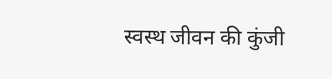स्वस्थ जीवन की कुंजी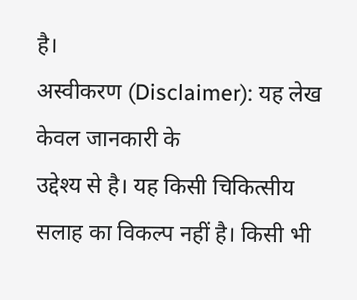है।
अस्वीकरण (Disclaimer): यह लेख केवल जानकारी के
उद्देश्य से है। यह किसी चिकित्सीय सलाह का विकल्प नहीं है। किसी भी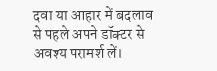दवा या आहार में बदलाव से पहले अपने डॉक्टर से अवश्य परामर्श लें।